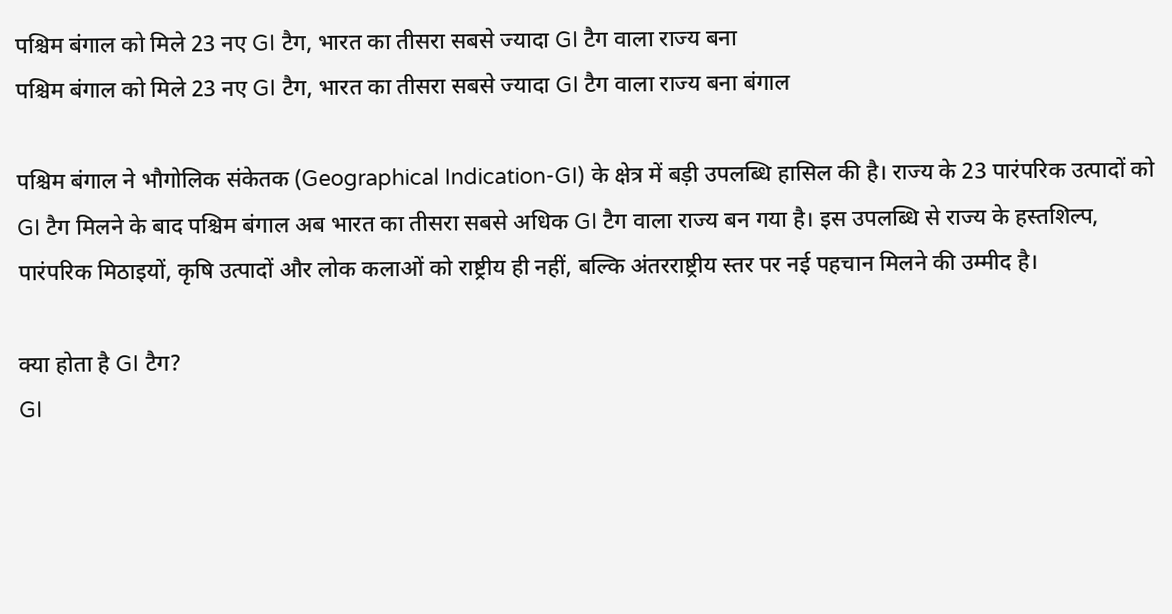पश्चिम बंगाल को मिले 23 नए GI टैग, भारत का तीसरा सबसे ज्यादा GI टैग वाला राज्य बना
पश्चिम बंगाल को मिले 23 नए GI टैग, भारत का तीसरा सबसे ज्यादा GI टैग वाला राज्य बना बंगाल

पश्चिम बंगाल ने भौगोलिक संकेतक (Geographical Indication-GI) के क्षेत्र में बड़ी उपलब्धि हासिल की है। राज्य के 23 पारंपरिक उत्पादों को GI टैग मिलने के बाद पश्चिम बंगाल अब भारत का तीसरा सबसे अधिक GI टैग वाला राज्य बन गया है। इस उपलब्धि से राज्य के हस्तशिल्प, पारंपरिक मिठाइयों, कृषि उत्पादों और लोक कलाओं को राष्ट्रीय ही नहीं, बल्कि अंतरराष्ट्रीय स्तर पर नई पहचान मिलने की उम्मीद है।

क्या होता है GI टैग?
GI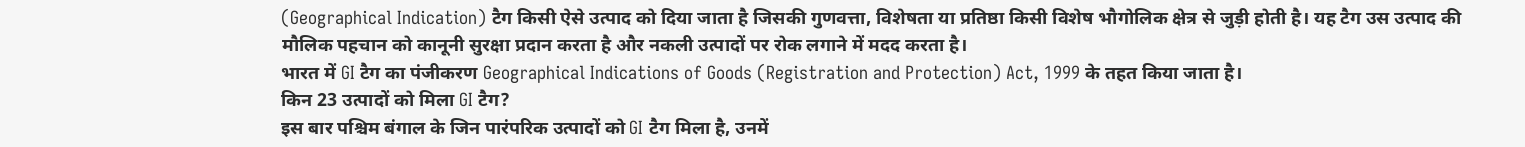(Geographical Indication) टैग किसी ऐसे उत्पाद को दिया जाता है जिसकी गुणवत्ता, विशेषता या प्रतिष्ठा किसी विशेष भौगोलिक क्षेत्र से जुड़ी होती है। यह टैग उस उत्पाद की मौलिक पहचान को कानूनी सुरक्षा प्रदान करता है और नकली उत्पादों पर रोक लगाने में मदद करता है।
भारत में GI टैग का पंजीकरण Geographical Indications of Goods (Registration and Protection) Act, 1999 के तहत किया जाता है।
किन 23 उत्पादों को मिला GI टैग?
इस बार पश्चिम बंगाल के जिन पारंपरिक उत्पादों को GI टैग मिला है, उनमें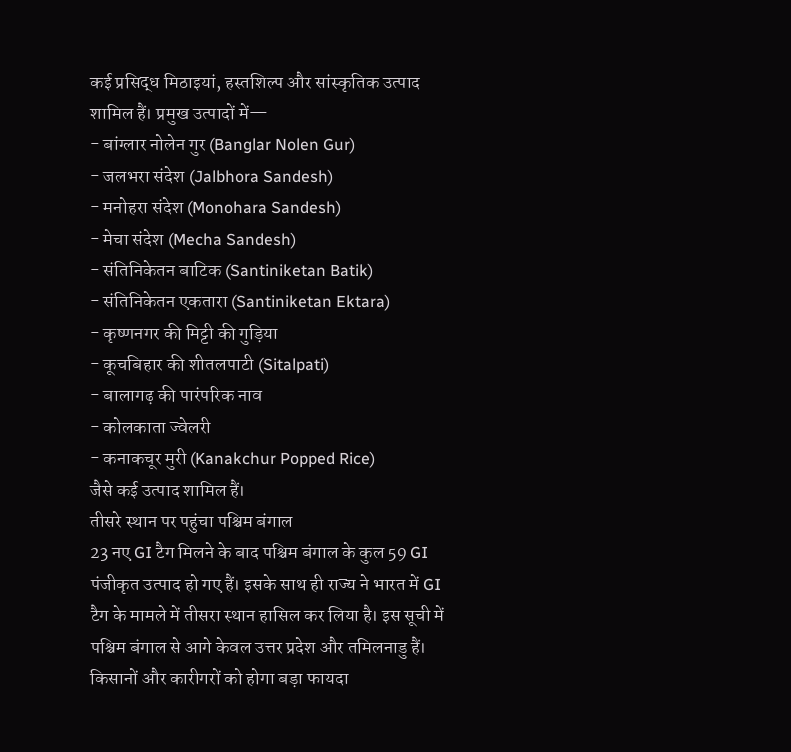कई प्रसिद्ध मिठाइयां, हस्तशिल्प और सांस्कृतिक उत्पाद शामिल हैं। प्रमुख उत्पादों में—
- बांग्लार नोलेन गुर (Banglar Nolen Gur)
- जलभरा संदेश (Jalbhora Sandesh)
- मनोहरा संदेश (Monohara Sandesh)
- मेचा संदेश (Mecha Sandesh)
- संतिनिकेतन बाटिक (Santiniketan Batik)
- संतिनिकेतन एकतारा (Santiniketan Ektara)
- कृष्णनगर की मिट्टी की गुड़िया
- कूचबिहार की शीतलपाटी (Sitalpati)
- बालागढ़ की पारंपरिक नाव
- कोलकाता ज्वेलरी
- कनाकचूर मुरी (Kanakchur Popped Rice)
जैसे कई उत्पाद शामिल हैं।
तीसरे स्थान पर पहुंचा पश्चिम बंगाल
23 नए GI टैग मिलने के बाद पश्चिम बंगाल के कुल 59 GI पंजीकृत उत्पाद हो गए हैं। इसके साथ ही राज्य ने भारत में GI टैग के मामले में तीसरा स्थान हासिल कर लिया है। इस सूची में पश्चिम बंगाल से आगे केवल उत्तर प्रदेश और तमिलनाडु हैं।
किसानों और कारीगरों को होगा बड़ा फायदा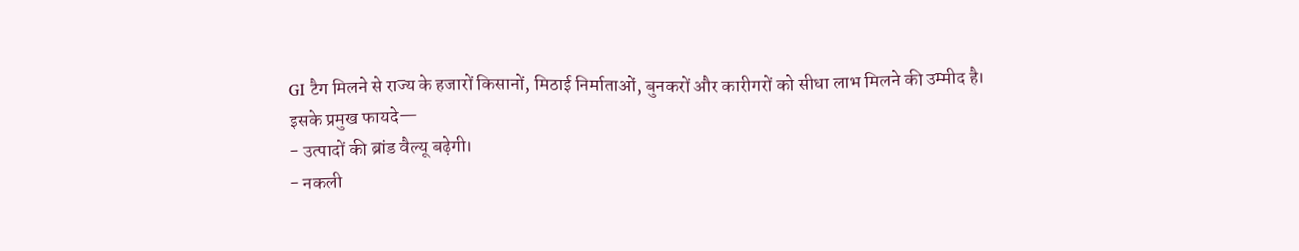GI टैग मिलने से राज्य के हजारों किसानों, मिठाई निर्माताओं, बुनकरों और कारीगरों को सीधा लाभ मिलने की उम्मीद है।
इसके प्रमुख फायदे—
- उत्पादों की ब्रांड वैल्यू बढ़ेगी।
- नकली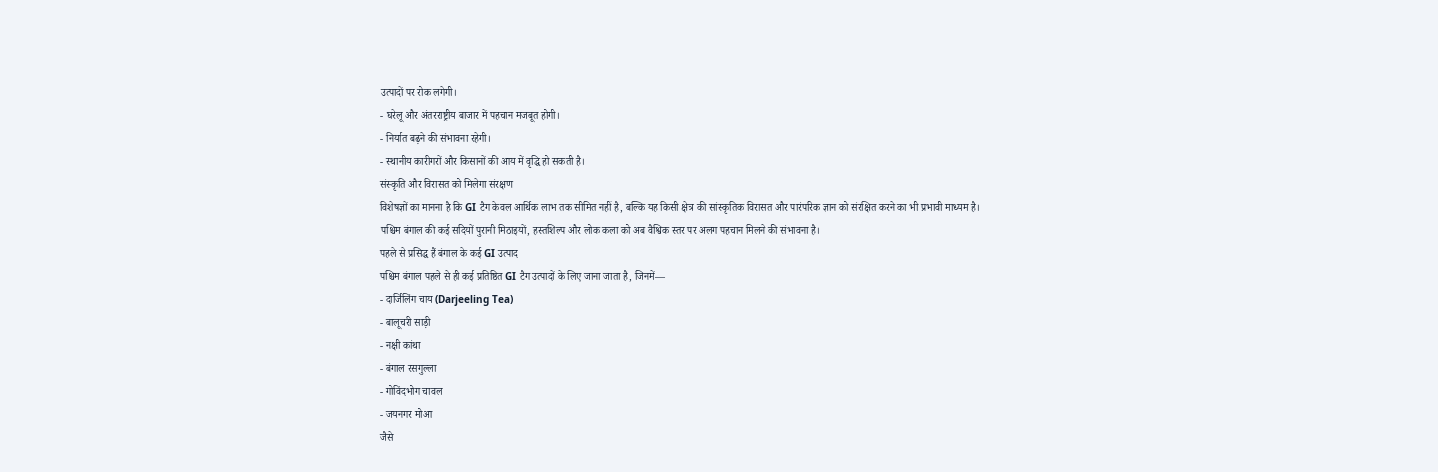उत्पादों पर रोक लगेगी।
- घरेलू और अंतरराष्ट्रीय बाजार में पहचान मजबूत होगी।
- निर्यात बढ़ने की संभावना रहेगी।
- स्थानीय कारीगरों और किसानों की आय में वृद्धि हो सकती है।
संस्कृति और विरासत को मिलेगा संरक्षण
विशेषज्ञों का मानना है कि GI टैग केवल आर्थिक लाभ तक सीमित नहीं है, बल्कि यह किसी क्षेत्र की सांस्कृतिक विरासत और पारंपरिक ज्ञान को संरक्षित करने का भी प्रभावी माध्यम है।
पश्चिम बंगाल की कई सदियों पुरानी मिठाइयों, हस्तशिल्प और लोक कला को अब वैश्विक स्तर पर अलग पहचान मिलने की संभावना है।
पहले से प्रसिद्ध हैं बंगाल के कई GI उत्पाद
पश्चिम बंगाल पहले से ही कई प्रतिष्ठित GI टैग उत्पादों के लिए जाना जाता है, जिनमें—
- दार्जिलिंग चाय (Darjeeling Tea)
- बालूचरी साड़ी
- नक्षी कांथा
- बंगाल रसगुल्ला
- गोविंदभोग चावल
- जयनगर मोआ
जैसे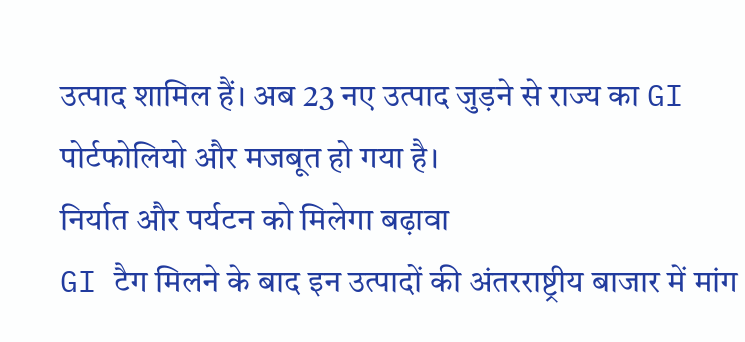उत्पाद शामिल हैं। अब 23 नए उत्पाद जुड़ने से राज्य का GI पोर्टफोलियो और मजबूत हो गया है।
निर्यात और पर्यटन को मिलेगा बढ़ावा
GI टैग मिलने के बाद इन उत्पादों की अंतरराष्ट्रीय बाजार में मांग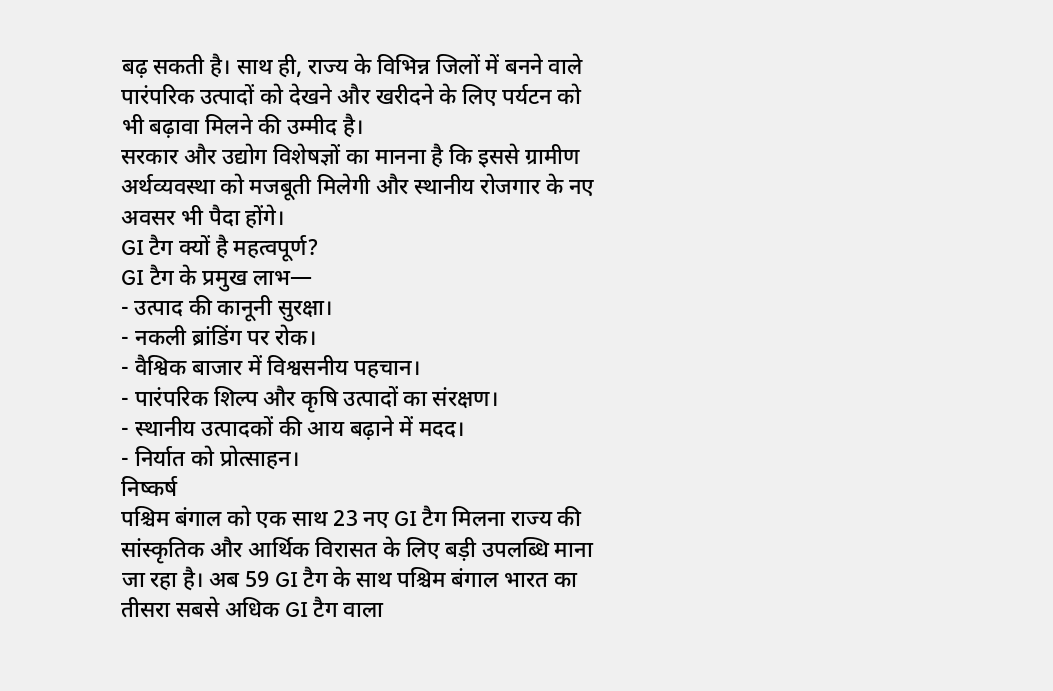बढ़ सकती है। साथ ही, राज्य के विभिन्न जिलों में बनने वाले पारंपरिक उत्पादों को देखने और खरीदने के लिए पर्यटन को भी बढ़ावा मिलने की उम्मीद है।
सरकार और उद्योग विशेषज्ञों का मानना है कि इससे ग्रामीण अर्थव्यवस्था को मजबूती मिलेगी और स्थानीय रोजगार के नए अवसर भी पैदा होंगे।
GI टैग क्यों है महत्वपूर्ण?
GI टैग के प्रमुख लाभ—
- उत्पाद की कानूनी सुरक्षा।
- नकली ब्रांडिंग पर रोक।
- वैश्विक बाजार में विश्वसनीय पहचान।
- पारंपरिक शिल्प और कृषि उत्पादों का संरक्षण।
- स्थानीय उत्पादकों की आय बढ़ाने में मदद।
- निर्यात को प्रोत्साहन।
निष्कर्ष
पश्चिम बंगाल को एक साथ 23 नए GI टैग मिलना राज्य की सांस्कृतिक और आर्थिक विरासत के लिए बड़ी उपलब्धि माना जा रहा है। अब 59 GI टैग के साथ पश्चिम बंगाल भारत का तीसरा सबसे अधिक GI टैग वाला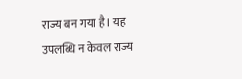राज्य बन गया है। यह उपलब्धि न केवल राज्य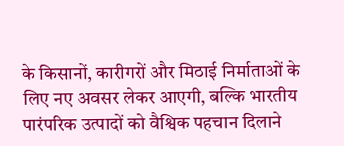के किसानों, कारीगरों और मिठाई निर्माताओं के लिए नए अवसर लेकर आएगी, बल्कि भारतीय पारंपरिक उत्पादों को वैश्विक पहचान दिलाने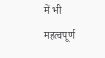में भी महत्वपूर्ण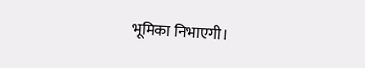भूमिका निभाएगी।